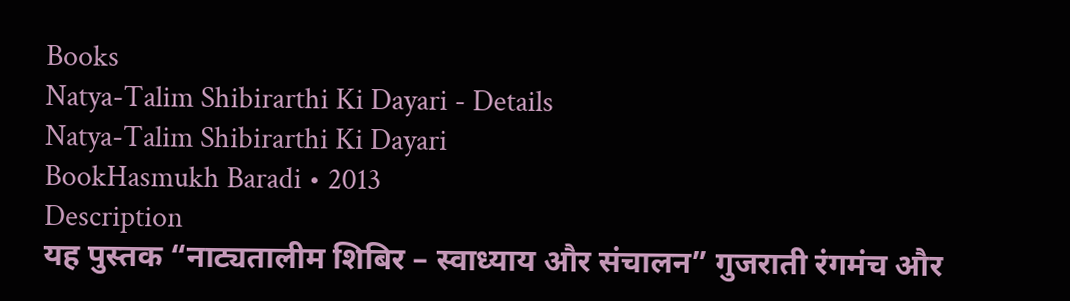Books
Natya-Talim Shibirarthi Ki Dayari - Details
Natya-Talim Shibirarthi Ki Dayari
BookHasmukh Baradi • 2013
Description
यह पुस्तक “नाट्यतालीम शिबिर – स्वाध्याय और संचालन” गुजराती रंगमंच और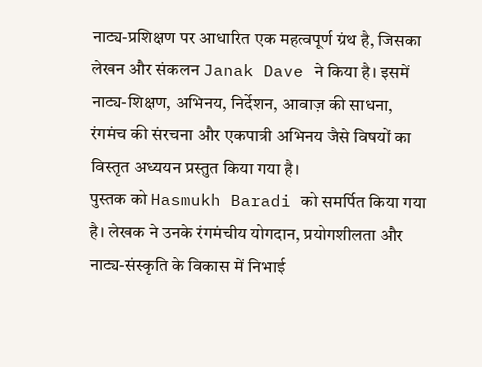नाट्य-प्रशिक्षण पर आधारित एक महत्वपूर्ण ग्रंथ है, जिसका लेखन और संकलन Janak Dave ने किया है। इसमें नाट्य-शिक्षण, अभिनय, निर्देशन, आवाज़ की साधना, रंगमंच की संरचना और एकपात्री अभिनय जैसे विषयों का विस्तृत अध्ययन प्रस्तुत किया गया है।
पुस्तक को Hasmukh Baradi को समर्पित किया गया है। लेखक ने उनके रंगमंचीय योगदान, प्रयोगशीलता और नाट्य-संस्कृति के विकास में निभाई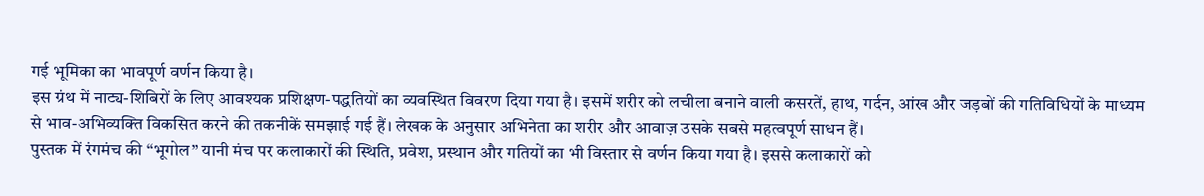गई भूमिका का भावपूर्ण वर्णन किया है।
इस ग्रंथ में नाट्य-शिबिरों के लिए आवश्यक प्रशिक्षण-पद्धतियों का व्यवस्थित विवरण दिया गया है। इसमें शरीर को लचीला बनाने वाली कसरतें, हाथ, गर्दन, आंख और जड़बों की गतिविधियों के माध्यम से भाव-अभिव्यक्ति विकसित करने की तकनीकें समझाई गई हैं। लेखक के अनुसार अभिनेता का शरीर और आवाज़ उसके सबसे महत्वपूर्ण साधन हैं।
पुस्तक में रंगमंच की “भूगोल” यानी मंच पर कलाकारों की स्थिति, प्रवेश, प्रस्थान और गतियों का भी विस्तार से वर्णन किया गया है। इससे कलाकारों को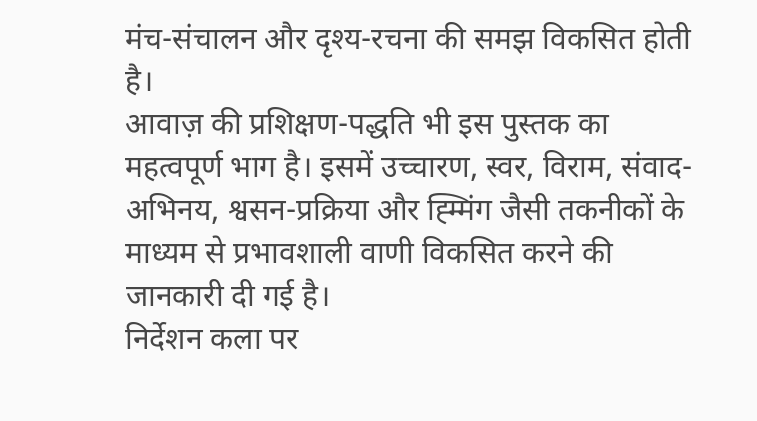मंच-संचालन और दृश्य-रचना की समझ विकसित होती है।
आवाज़ की प्रशिक्षण-पद्धति भी इस पुस्तक का महत्वपूर्ण भाग है। इसमें उच्चारण, स्वर, विराम, संवाद-अभिनय, श्वसन-प्रक्रिया और ह्म्मिंग जैसी तकनीकों के माध्यम से प्रभावशाली वाणी विकसित करने की जानकारी दी गई है।
निर्देशन कला पर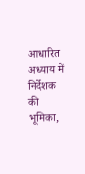आधारित अध्याय में निर्देशक की भूमिका,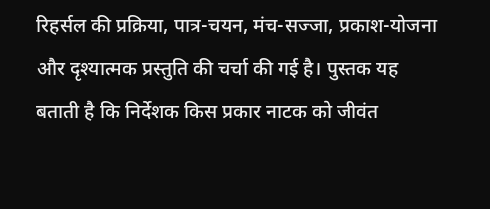रिहर्सल की प्रक्रिया, पात्र-चयन, मंच-सज्जा, प्रकाश-योजना और दृश्यात्मक प्रस्तुति की चर्चा की गई है। पुस्तक यह बताती है कि निर्देशक किस प्रकार नाटक को जीवंत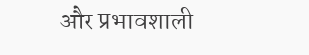और प्रभावशाली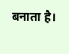बनाता है।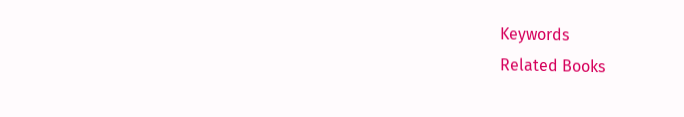Keywords
Related Books